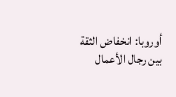أوروبا: انخفاض الثقة بين رجال الأعمال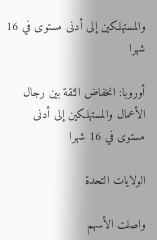والمستهلكين إلى أدنى مستوى في 16 شهرا

أوروبا: انخفاض الثقة بين رجال الأعمال والمستهلكين إلى أدنى مستوى في 16 شهرا

الولايات التحدة

واصلت الأسهم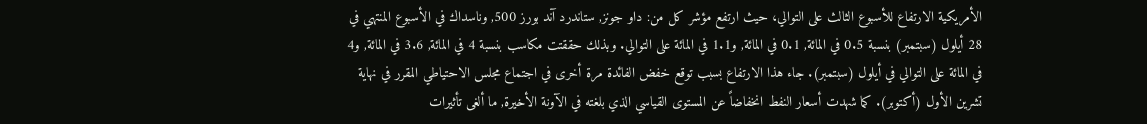الأمريكية الارتفاع للأسبوع الثالث على التوالي، حيث ارتفع مؤشر كل من: داو جونز, ستاندرد آند بورز 500, وناسداك في الأسبوع المنتهي في 28 أيلول (سبتمبر) بنسبة 0.5 في المائة, 0.1 في المائة, و1.1 في المائة على التوالي. وبذلك حققتت مكاسب بنسبة 4 في المائة, 3.6 في المائة, و4 في المائة على التوالي في أيلول (سبتمبر). جاء هذا الارتفاع بسبب توقع خفض الفائدة مرة أخرى في اجتماع مجلس الاحتياطي المقرر في نهاية تشرين الأول (أكتوبر). كما شهدت أسعار النفط انخفاضاً عن المستوى القياسي الذي بلغته في الآونة الأخيرة, ما ألغى تأثيرات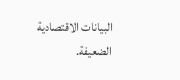البيانات الاقتصادية الضعيفة.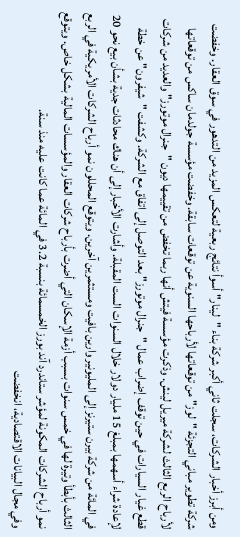ومن أبرز أخبار الشركات، سجلت ثاني أكبر شركة بناء "لينار" أسوأ نتائج ربعية لتعكس المزيد من التدهور في سوق العقار. وخفضت شركة تطوير مباني التجزئة "لوز" من توقعاتها لأرباحها السنوية عن توقعات سابقة. وخفضت مؤسسة جولدمان ساكس من توقعاتها لأرباح الربع الثالث لشركة ميريل لينش. وذكرت مؤسسة فيتش أنها ربما تخفض من تقييمها ديون "جنرال موتورز" والعديد من شركات قطع غيار السيارات في حين توقف إضراب عمال "جنرال موتورز" بعد التوصل إلى اتفاق مع الشركة. وكشفت "شيفرون" عن خطة لإعادة شراء أسهمها بمبلغ 15 مليار دولار خلال السنوات الست المقبلة. وأشارت الأخبار إلى أن هناك محادثات جدية بشأن بيع نحو 20 في المائة من شركة بيرن ستيرنز إلى المليونير وارين بافيت ومستثمرين آخرين. ويتوقع المحللون نمو أرباح الشركات الأمريكية في الربع الثالث بأبطأ وتيرة لها في خمس سنوات بسبب أزمة الإسكان التي أضرت بأرباح شركات العقار والمؤسسات المالية بشكل خاص. ويتوقع نمو أرباح الشركات المكونة لمؤشر ستاندرد آند بورز الخمسمائة بنسبة 3.2 في المائة عما كانت عليه منذ سنة.
وفي مجال البيانات الاقتصادية، انخفضت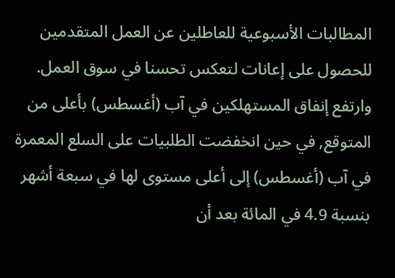المطالبات الأسبوعية للعاطلين عن العمل المتقدمين للحصول على إعانات لتعكس تحسنا في سوق العمل. وارتفع إنفاق المستهلكين في آب (أغسطس) بأعلى من المتوقع, في حين انخفضت الطلبيات على السلع المعمرة في آب (أغسطس) إلى أعلى مستوى لها في سبعة أشهر بنسبة 4.9 في المائة بعد أن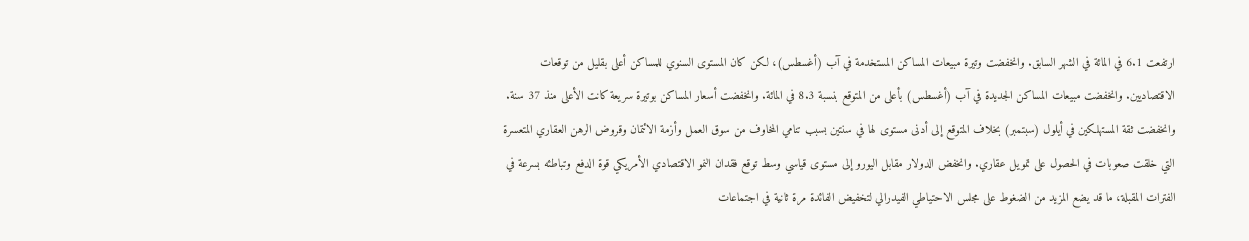ارتفعت 6.1 في المائة في الشهر السابق. وانخفضت وتيرة مبيعات المساكن المستخدمة في آب (أغسطس)، لكن كان المستوى السنوي للمساكن أعلى بقليل من توقعات الاقتصاديين. وانخفضت مبيعات المساكن الجديدة في آب (أغسطس) بأعلى من المتوقع بنسبة 8.3 في المائة. وانخفضت أسعار المساكن بوتيرة سريعة كانت الأعلى منذ 37 سنة. وانخفضت ثقة المستهلكين في أيلول (سبتمبر) بخلاف المتوقع إلى أدنى مستوى لها في سنتين بسبب تنامي المخاوف من سوق العمل وأزمة الائتمان وقروض الرهن العقاري المتعسرة التي خلقت صعوبات في الحصول على تمويل عقاري. وانخفض الدولار مقابل اليورو إلى مستوى قياسي وسط توقع فقدان النمو الاقتصادي الأمريكي قوة الدفع وتباطئه بسرعة في الفترات المقبلة، ما قد يضع المزيد من الضغوط على مجلس الاحتياطي الفيدرالي لتخفيض الفائدة مرة ثانية في اجتماعات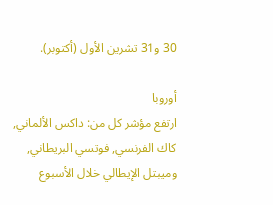30 و31 تشرين الأول (أكتوبر).

أوروبا
ارتفع مؤشر كل من: داكس الألماني, كاك الفرنسي, فوتسي البريطاني, وميبتل الإيطالي خلال الأسبوع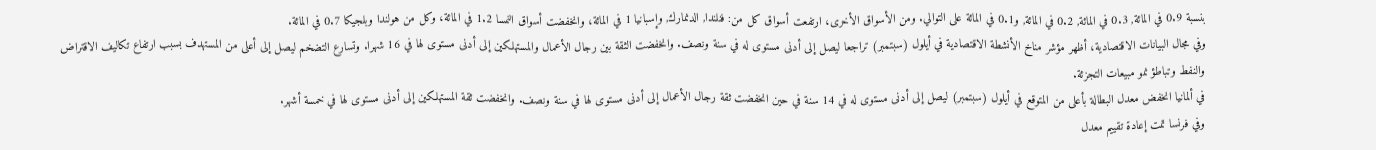بنسبة 0.9 في المائة, 0.3 في المائة, 0.2 في المائة, و0.1 في المائة على التوالي. ومن الأسواق الأخرى، ارتفعت أسواق كل من: فنلندا, الدنمارك, وإسبانيا 1 في المائة، وانخفضت أسواق النمسا 1.2 في المائة، وكل من هولندا وبلجيكا 0.7 في المائة.
وفي مجال البيانات الاقتصادية، أظهر مؤشر مناخ الأنشطة الاقتصادية في أيلول (سبتمبر) تراجعا ليصل إلى أدنى مستوى له في سنة ونصف. وانخفضت الثقة بين رجال الأعمال والمستهلكين إلى أدنى مستوى لها في 16 شهرا. وتسارع التضخم ليصل إلى أعلى من المستهدف بسبب ارتفاع تكاليف الاقتراض والنفط وتباطؤ نمو مبيعات التجزئة.
في ألمانيا انخفض معدل البطالة بأعلى من المتوقع في أيلول (سبتمبر) ليصل إلى أدنى مستوى له في 14 سنة في حين انخفضت ثقة رجال الأعمال إلى أدنى مستوى لها في سنة ونصف. وانخفضت ثقة المستهلكين إلى أدنى مستوى لها في خمسة أشهر.
وفي فرنسا تمت إعادة تقييم معدل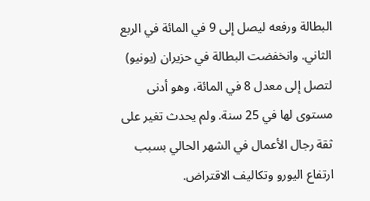البطالة ورفعه ليصل إلى 9 في المائة في الربع الثاني. وانخفضت البطالة في حزيران (يونيو) لتصل إلى معدل 8 في المائة، وهو أدنى مستوى لها في 25 سنة. ولم يحدث تغير على ثقة رجال الأعمال في الشهر الحالي بسبب ارتفاع اليورو وتكاليف الاقتراض.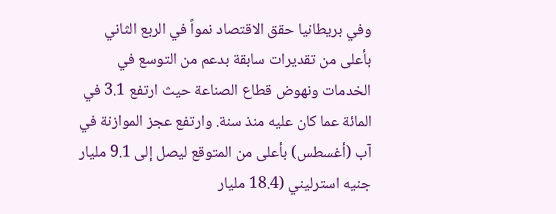وفي بريطانيا حقق الاقتصاد نمواً في الربع الثاني بأعلى من تقديرات سابقة بدعم من التوسع في الخدمات ونهوض قطاع الصناعة حيث ارتفع 3.1 في المائة عما كان عليه منذ سنة. وارتفع عجز الموازنة في آب (أغسطس) بأعلى من المتوقع ليصل إلى 9.1 مليار جنيه استرليني (18.4 مليار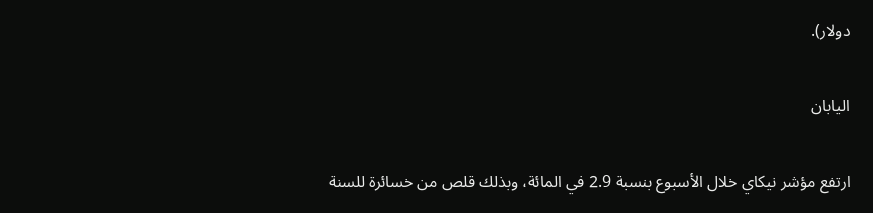دولار).

اليابان

ارتفع مؤشر نيكاي خلال الأسبوع بنسبة 2.9 في المائة، وبذلك قلص من خسائرة للسنة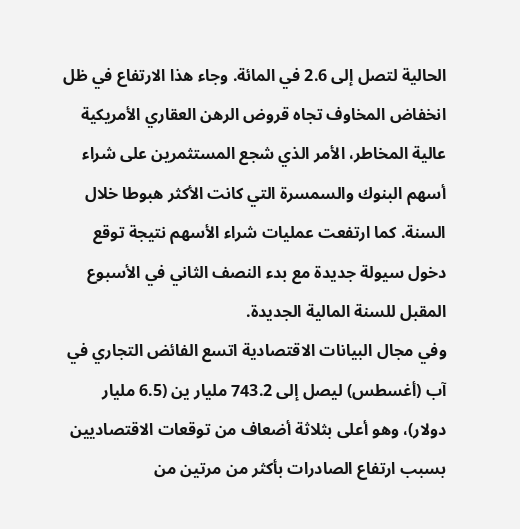الحالية لتصل إلى 2.6 في المائة. وجاء هذا الارتفاع في ظل انخفاض المخاوف تجاه قروض الرهن العقاري الأمريكية عالية المخاطر، الأمر الذي شجع المستثمرين على شراء أسهم البنوك والسمسرة التي كانت الأكثر هبوطا خلال السنة. كما ارتفعت عمليات شراء الأسهم نتيجة توقع دخول سيولة جديدة مع بدء النصف الثاني في الأسبوع المقبل للسنة المالية الجديدة.
وفي مجال البيانات الاقتصادية اتسع الفائض التجاري في آب (أغسطس) ليصل إلى 743.2 مليار ين (6.5 مليار دولار)، وهو أعلى بثلاثة أضعاف من توقعات الاقتصاديين بسبب ارتفاع الصادرات بأكثر من مرتين من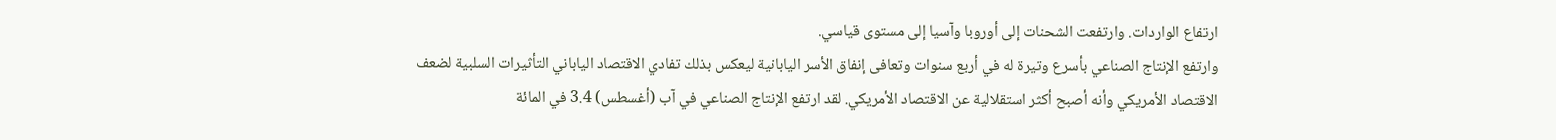ارتفاع الواردات. وارتفعت الشحنات إلى أوروبا وآسيا إلى مستوى قياسي.
وارتفع الإنتاج الصناعي بأسرع وتيرة له في أربع سنوات وتعافى إنفاق الأسر اليابانية ليعكس بذلك تفادي الاقتصاد الياباني التأثيرات السلبية لضعف الاقتصاد الأمريكي وأنه أصبح أكثر استقلالية عن الاقتصاد الأمريكي. لقد ارتفع الإنتاج الصناعي في آب (أغسطس) 3.4 في المائة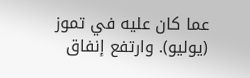عما كان عليه في تموز (يوليو). وارتفع إنفاق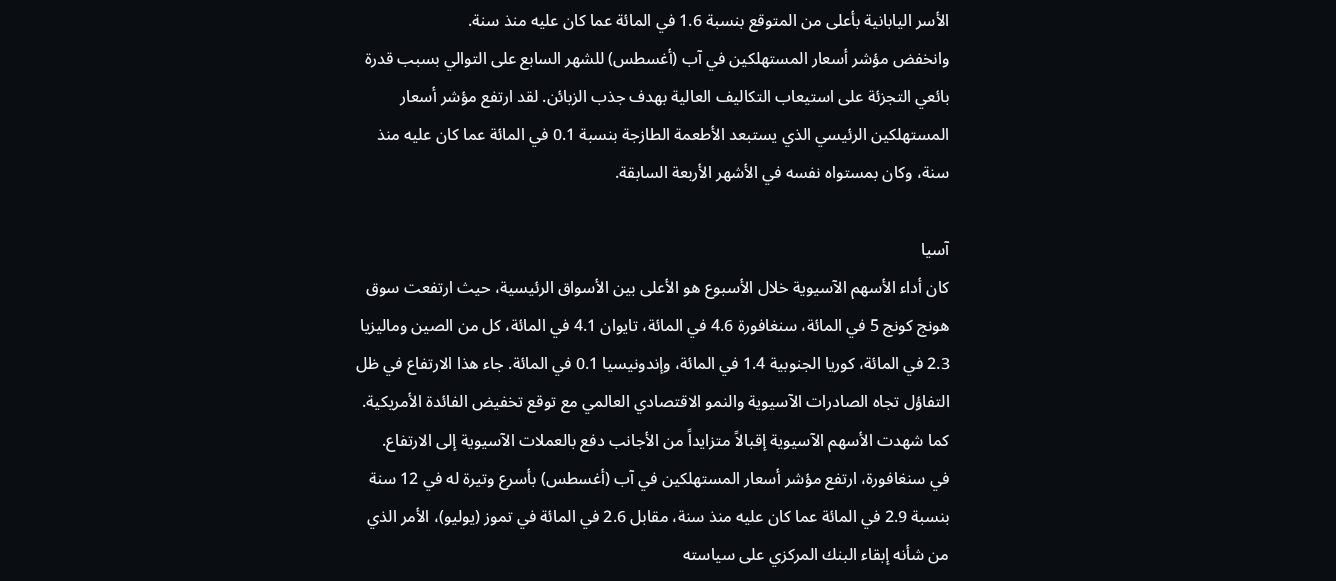الأسر اليابانية بأعلى من المتوقع بنسبة 1.6 في المائة عما كان عليه منذ سنة.
وانخفض مؤشر أسعار المستهلكين في آب (أغسطس) للشهر السابع على التوالي بسبب قدرة بائعي التجزئة على استيعاب التكاليف العالية بهدف جذب الزبائن. لقد ارتفع مؤشر أسعار المستهلكين الرئيسي الذي يستبعد الأطعمة الطازجة بنسبة 0.1 في المائة عما كان عليه منذ سنة، وكان بمستواه نفسه في الأشهر الأربعة السابقة.

آسيا
كان أداء الأسهم الآسيوية خلال الأسبوع هو الأعلى بين الأسواق الرئيسية، حيث ارتفعت سوق هونج كونج 5 في المائة، سنغافورة 4.6 في المائة، تايوان 4.1 في المائة، كل من الصين وماليزيا 2.3 في المائة، كوريا الجنوبية 1.4 في المائة، وإندونيسيا 0.1 في المائة. جاء هذا الارتفاع في ظل التفاؤل تجاه الصادرات الآسيوية والنمو الاقتصادي العالمي مع توقع تخفيض الفائدة الأمريكية. كما شهدت الأسهم الآسيوية إقبالاً متزايداً من الأجانب دفع بالعملات الآسيوية إلى الارتفاع.
في سنغافورة، ارتفع مؤشر أسعار المستهلكين في آب (أغسطس) بأسرع وتيرة له في 12 سنة بنسبة 2.9 في المائة عما كان عليه منذ سنة، مقابل 2.6 في المائة في تموز (يوليو)، الأمر الذي من شأنه إبقاء البنك المركزي على سياسته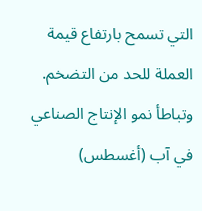التي تسمح بارتفاع قيمة العملة للحد من التضخم. وتباطأ نمو الإنتاج الصناعي في آب (أغسطس)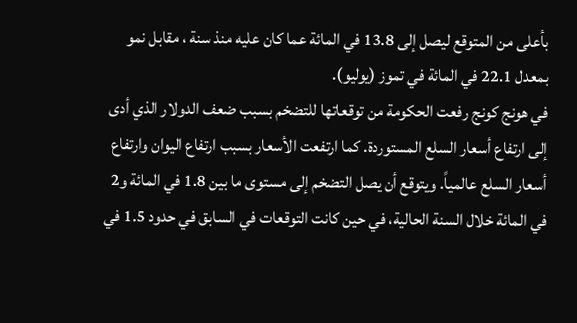بأعلى من المتوقع ليصل إلى 13.8 في المائة عما كان عليه منذ سنة ، مقابل نمو بمعدل 22.1 في المائة في تموز (يوليو).
في هونج كونج رفعت الحكومة من توقعاتها للتضخم بسبب ضعف الدولار الذي أدى إلى ارتفاع أسعار السلع المستوردة. كما ارتفعت الأسعار بسبب ارتفاع اليوان وارتفاع أسعار السلع عالمياً. ويتوقع أن يصل التضخم إلى مستوى ما بين 1.8 في المائة و2 في المائة خلال السنة الحالية، في حين كانت التوقعات في السابق في حدود 1.5 في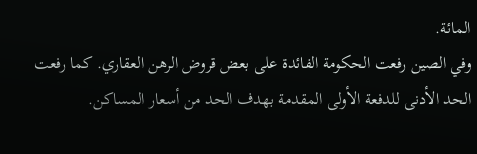المائة.
وفي الصين رفعت الحكومة الفائدة على بعض قروض الرهن العقاري. كما رفعت الحد الأدنى للدفعة الأولى المقدمة بهدف الحد من أسعار المساكن.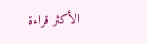الأكثر قراءة